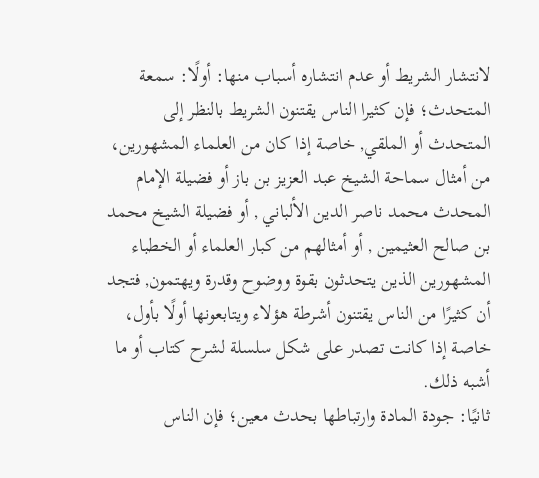لانتشار الشريط أو عدم انتشاره أسباب منها: أولًا: سمعة المتحدث؛ فإن كثيرا الناس يقتنون الشريط بالنظر إلى المتحدث أو الملقي, خاصة إذا كان من العلماء المشهورين، من أمثال سماحة الشيخ عبد العزيز بن باز أو فضيلة الإمام المحدث محمد ناصر الدين الألباني , أو فضيلة الشيخ محمد بن صالح العثيمين , أو أمثالهم من كبار العلماء أو الخطباء المشهورين الذين يتحدثون بقوة ووضوح وقدرة ويهتمون, فتجد أن كثيرًا من الناس يقتنون أشرطة هؤلاء ويتابعونها أولًا بأول، خاصة إذا كانت تصدر على شكل سلسلة لشرح كتاب أو ما أشبه ذلك.
ثانيًا: جودة المادة وارتباطها بحدث معين؛ فإن الناس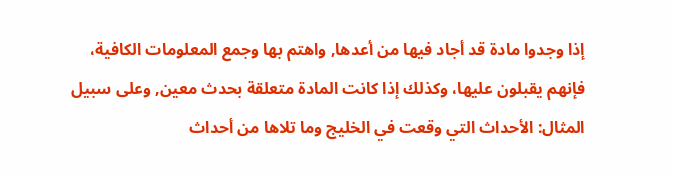إذا وجدوا مادة قد أجاد فيها من أعدها, واهتم بها وجمع المعلومات الكافية، فإنهم يقبلون عليها، وكذلك إذا كانت المادة متعلقة بحدث معين, وعلى سبيل المثال: الأحداث التي وقعت في الخليج وما تلاها من أحداث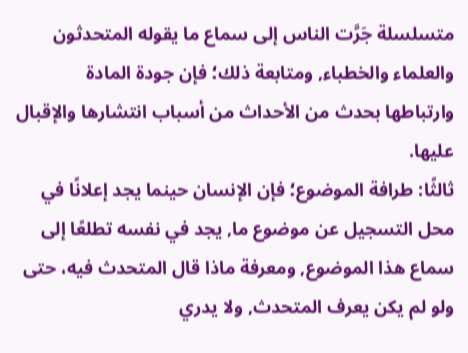متسلسلة جَرَّت الناس إلى سماع ما يقوله المتحدثون والعلماء والخطباء, ومتابعة ذلك؛ فإن جودة المادة وارتباطها بحدث من الأحداث من أسباب انتشارها والإقبال عليها.
ثالثًا: طرافة الموضوع؛ فإن الإنسان حينما يجد إعلانًا في محل التسجيل عن موضوع ما, يجد في نفسه تطلعًا إلى سماع هذا الموضوع, ومعرفة ماذا قال المتحدث فيه، حتى ولو لم يكن يعرف المتحدث, ولا يدري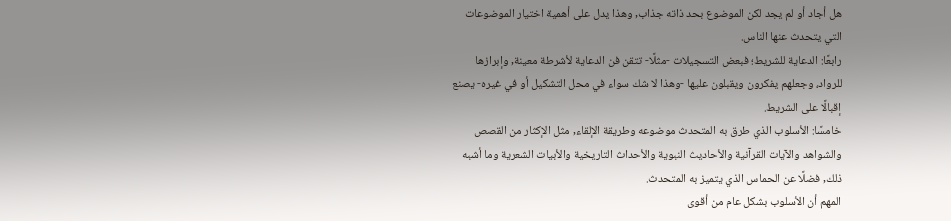هل أجاد أو لم يجد لكن الموضوع بحد ذاته جذاب, وهذا يدل على أهمية اختيار الموضوعات التي يتحدث عنها الناس.
رابعًا: الدعاية للشريط؛ فبعض التسجيلات -مثلًا- تتقن فن الدعاية لأشرطة معينة, وإبرازها للرواد، وجعلهم يفكرون ويقبلون عليها -وهذا لا شك سواء في محل التشكيل أو في غيره- يصنع إقبالًا على الشريط.
خامسًا: الأسلوب الذي طرق به المتحدث موضوعه وطريقة الإلقاء, مثل الإكثار من القصص والشواهد والآيات القرآنية والأحاديث النبوية والأحداث التاريخية والأبيات الشعرية وما أشبه ذلك, فضلًا عن الحماس الذي يتميز به المتحدث.
المهم أن الأسلوب بشكل عام من أقوى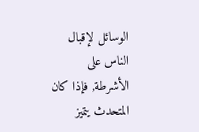الوسائل لإقبال الناس على الأشرطة, فإذا كان المتحدث يتميز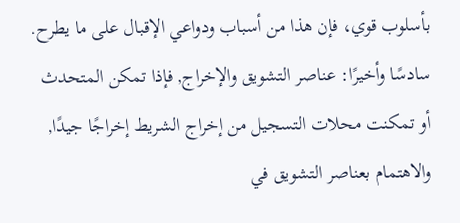بأسلوب قوي، فإن هذا من أسباب ودواعي الإقبال على ما يطرح.
سادسًا وأخيرًا: عناصر التشويق والإخراج, فإذا تمكن المتحدث أو تمكنت محلات التسجيل من إخراج الشريط إخراجًا جيدًا, والاهتمام بعناصر التشويق في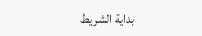بداية الشريط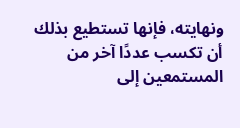ونهايته، فإنها تستطيع بذلك أن تكسب عددًا آخر من المستمعين إلى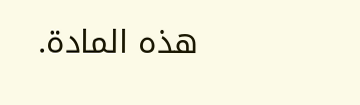هذه المادة.